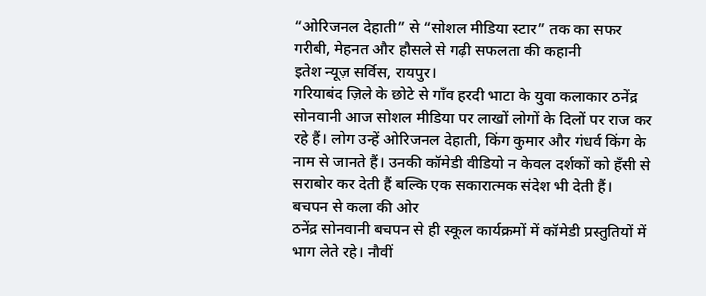“ओरिजनल देहाती” से “सोशल मीडिया स्टार” तक का सफर
गरीबी, मेहनत और हौसले से गढ़ी सफलता की कहानी
इतेश न्यूज़ सर्विस, रायपुर।
गरियाबंद ज़िले के छोटे से गाँव हरदी भाटा के युवा कलाकार ठनेंद्र सोनवानी आज सोशल मीडिया पर लाखों लोगों के दिलों पर राज कर रहे हैं। लोग उन्हें ओरिजनल देहाती, किंग कुमार और गंधर्व किंग के नाम से जानते हैं। उनकी कॉमेडी वीडियो न केवल दर्शकों को हँसी से सराबोर कर देती हैं बल्कि एक सकारात्मक संदेश भी देती हैं।
बचपन से कला की ओर
ठनेंद्र सोनवानी बचपन से ही स्कूल कार्यक्रमों में कॉमेडी प्रस्तुतियों में भाग लेते रहे। नौवीं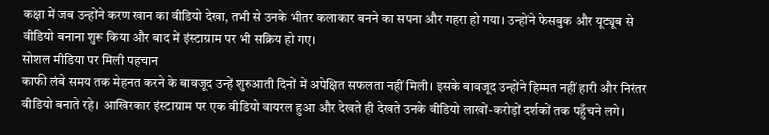कक्षा में जब उन्होंने करण खान का वीडियो देखा, तभी से उनके भीतर कलाकार बनने का सपना और गहरा हो गया। उन्होंने फेसबुक और यूट्यूब से वीडियो बनाना शुरू किया और बाद में इंस्टाग्राम पर भी सक्रिय हो गए।
सोशल मीडिया पर मिली पहचान
काफी लंबे समय तक मेहनत करने के बावजूद उन्हें शुरुआती दिनों में अपेक्षित सफलता नहीं मिली। इसके बावजूद उन्होंने हिम्मत नहीं हारी और निरंतर वीडियो बनाते रहे। आखिरकार इंस्टाग्राम पर एक वीडियो वायरल हुआ और देखते ही देखते उनके वीडियो लाखों-करोड़ों दर्शकों तक पहुँचने लगे।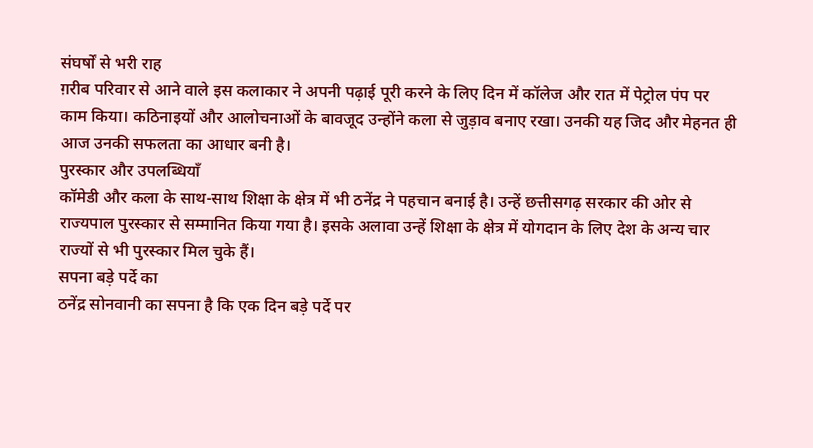संघर्षों से भरी राह
ग़रीब परिवार से आने वाले इस कलाकार ने अपनी पढ़ाई पूरी करने के लिए दिन में कॉलेज और रात में पेट्रोल पंप पर काम किया। कठिनाइयों और आलोचनाओं के बावजूद उन्होंने कला से जुड़ाव बनाए रखा। उनकी यह जिद और मेहनत ही आज उनकी सफलता का आधार बनी है।
पुरस्कार और उपलब्धियाँ
कॉमेडी और कला के साथ-साथ शिक्षा के क्षेत्र में भी ठनेंद्र ने पहचान बनाई है। उन्हें छत्तीसगढ़ सरकार की ओर से राज्यपाल पुरस्कार से सम्मानित किया गया है। इसके अलावा उन्हें शिक्षा के क्षेत्र में योगदान के लिए देश के अन्य चार राज्यों से भी पुरस्कार मिल चुके हैं।
सपना बड़े पर्दे का
ठनेंद्र सोनवानी का सपना है कि एक दिन बड़े पर्दे पर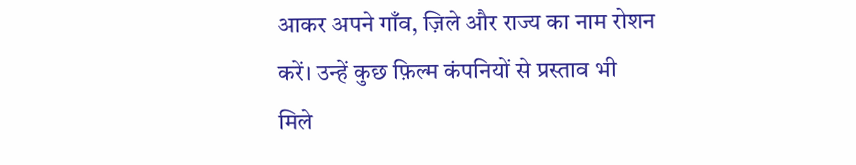आकर अपने गाँव, ज़िले और राज्य का नाम रोशन करें। उन्हें कुछ फ़िल्म कंपनियों से प्रस्ताव भी मिले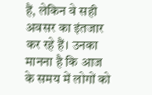हैं, लेकिन वे सही अवसर का इंतजार कर रहे हैं। उनका मानना है कि आज के समय में लोगों को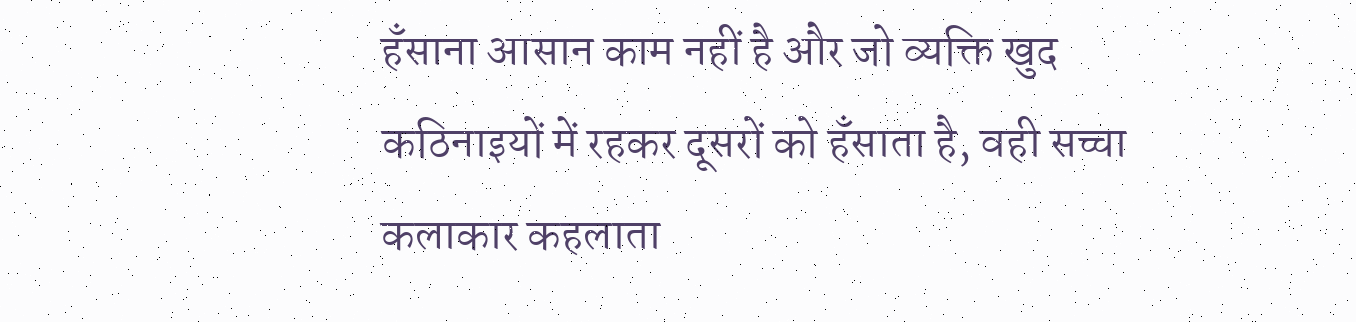हँसाना आसान काम नहीं है और जो व्यक्ति खुद कठिनाइयों में रहकर दूसरों को हँसाता है, वही सच्चा कलाकार कहलाता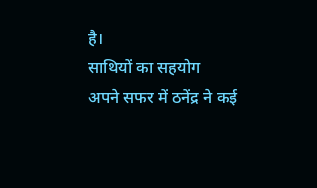है।
साथियों का सहयोग
अपने सफर में ठनेंद्र ने कई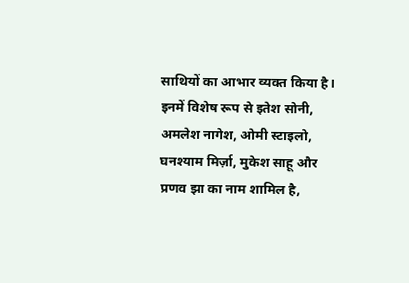साथियों का आभार व्यक्त किया है। इनमें विशेष रूप से इतेश सोनी, अमलेश नागेश, ओमी स्टाइलो, घनश्याम मिर्ज़ा, मुकेश साहू और प्रणव झा का नाम शामिल है,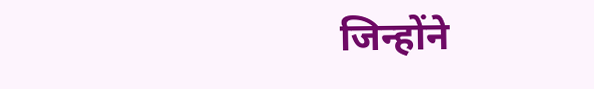जिन्होंने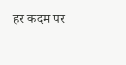हर कदम पर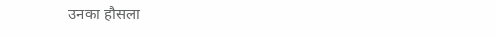उनका हौसला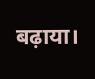बढ़ाया।